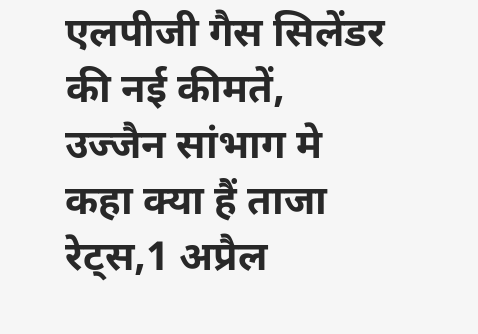एलपीजी गैस सिलेंडर की नई कीमतें, उज्जैन सांभाग मे कहा क्या हैं ताजा रेट्स,1 अप्रैल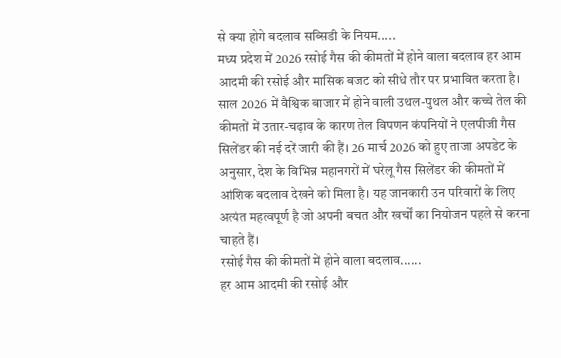से क्या होगे बदलाव सब्सिडी के नियम.....
मध्य प्रदेश में 2026 रसोई गैस की कीमतों में होने वाला बदलाव हर आम आदमी की रसोई और मासिक बजट को सीधे तौर पर प्रभावित करता है। साल 2026 में वैश्विक बाजार में होने वाली उथल-पुथल और कच्चे तेल की कीमतों में उतार-चढ़ाव के कारण तेल विपणन कंपनियों ने एलपीजी गैस सिलेंडर की नई दरें जारी की हैं। 26 मार्च 2026 को हुए ताजा अपडेट के अनुसार, देश के विभिन्न महानगरों में घरेलू गैस सिलेंडर की कीमतों में आंशिक बदलाव देखने को मिला है। यह जानकारी उन परिवारों के लिए अत्यंत महत्वपूर्ण है जो अपनी बचत और खर्चों का नियोजन पहले से करना चाहते हैं।
रसोई गैस की कीमतों में होने वाला बदलाव......
हर आम आदमी की रसोई और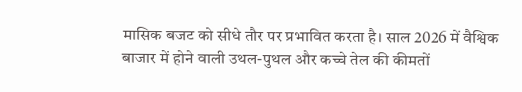मासिक बजट को सीधे तौर पर प्रभावित करता है। साल 2026 में वैश्विक बाजार में होने वाली उथल-पुथल और कच्चे तेल की कीमतों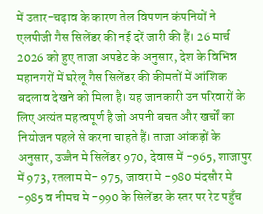में उतार-चढ़ाव के कारण तेल विपणन कंपनियों ने एलपीजी गैस सिलेंडर की नई दरें जारी की हैं। 26 मार्च 2026 को हुए ताजा अपडेट के अनुसार, देश के विभिन्न महानगरों में घरेलू गैस सिलेंडर की कीमतों में आंशिक बदलाव देखने को मिला है। यह जानकारी उन परिवारों के लिए अत्यंत महत्वपूर्ण है जो अपनी बचत और खर्चों का नियोजन पहले से करना चाहते हैं। ताजा आंकड़ों के अनुसार, उज्जैन मे सिलेंडर 970, देवास में -965, शाजापुर में 973, रतलाम मे- 975, जावरा मे -980 मंदसौर मे -985 व नीमच मे -990 के सिलेंडर के स्तर पर रेट पहुँच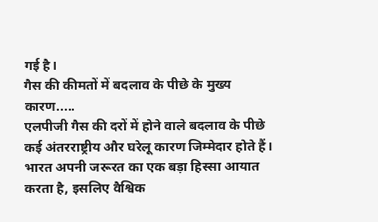गई है।
गैस की कीमतों में बदलाव के पीछे के मुख्य कारण.....
एलपीजी गैस की दरों में होने वाले बदलाव के पीछे कई अंतरराष्ट्रीय और घरेलू कारण जिम्मेदार होते हैं। भारत अपनी जरूरत का एक बड़ा हिस्सा आयात करता है, इसलिए वैश्विक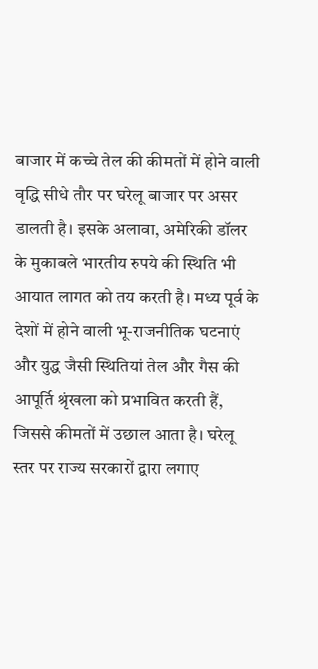बाजार में कच्चे तेल की कीमतों में होने वाली वृद्धि सीधे तौर पर घरेलू बाजार पर असर डालती है। इसके अलावा, अमेरिकी डॉलर के मुकाबले भारतीय रुपये की स्थिति भी आयात लागत को तय करती है। मध्य पूर्व के देशों में होने वाली भू-राजनीतिक घटनाएं और युद्ध जैसी स्थितियां तेल और गैस की आपूर्ति श्रृंखला को प्रभावित करती हैं, जिससे कीमतों में उछाल आता है। घरेलू स्तर पर राज्य सरकारों द्वारा लगाए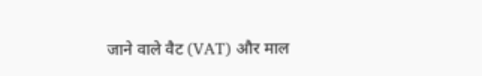जाने वाले वैट (VAT) और माल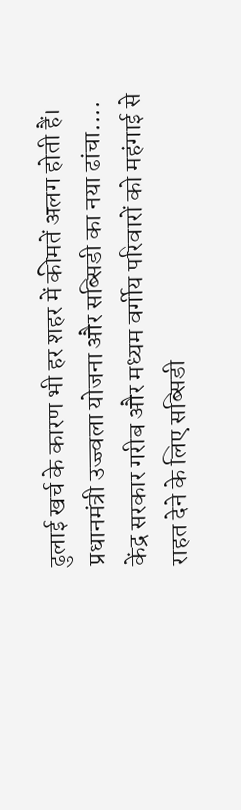ढुलाई खर्च के कारण भी हर शहर में कीमतें अलग होती हैं।
प्रधानमंत्री उज्ज्वला योजना और सब्सिडी का नया ढांचा....
केंद्र सरकार गरीब और मध्यम वर्गीय परिवारों को महंगाई से राहत देने के लिए सब्सिडी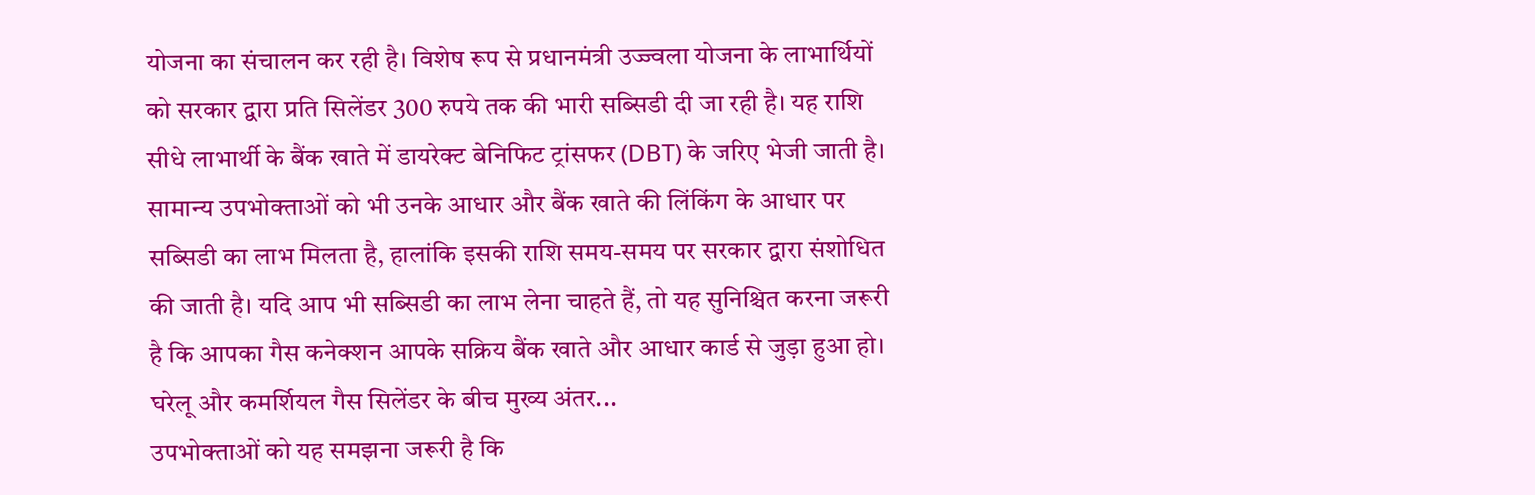योजना का संचालन कर रही है। विशेष रूप से प्रधानमंत्री उज्ज्वला योजना के लाभार्थियों को सरकार द्वारा प्रति सिलेंडर 300 रुपये तक की भारी सब्सिडी दी जा रही है। यह राशि सीधे लाभार्थी के बैंक खाते में डायरेक्ट बेनिफिट ट्रांसफर (DBT) के जरिए भेजी जाती है। सामान्य उपभोक्ताओं को भी उनके आधार और बैंक खाते की लिंकिंग के आधार पर सब्सिडी का लाभ मिलता है, हालांकि इसकी राशि समय-समय पर सरकार द्वारा संशोधित की जाती है। यदि आप भी सब्सिडी का लाभ लेना चाहते हैं, तो यह सुनिश्चित करना जरूरी है कि आपका गैस कनेक्शन आपके सक्रिय बैंक खाते और आधार कार्ड से जुड़ा हुआ हो।
घरेलू और कमर्शियल गैस सिलेंडर के बीच मुख्य अंतर...
उपभोक्ताओं को यह समझना जरूरी है कि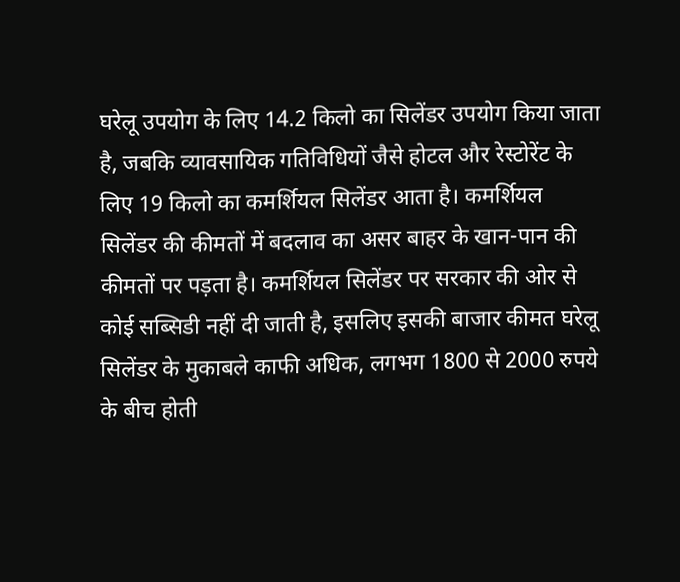घरेलू उपयोग के लिए 14.2 किलो का सिलेंडर उपयोग किया जाता है, जबकि व्यावसायिक गतिविधियों जैसे होटल और रेस्टोरेंट के लिए 19 किलो का कमर्शियल सिलेंडर आता है। कमर्शियल सिलेंडर की कीमतों में बदलाव का असर बाहर के खान-पान की कीमतों पर पड़ता है। कमर्शियल सिलेंडर पर सरकार की ओर से कोई सब्सिडी नहीं दी जाती है, इसलिए इसकी बाजार कीमत घरेलू सिलेंडर के मुकाबले काफी अधिक, लगभग 1800 से 2000 रुपये के बीच होती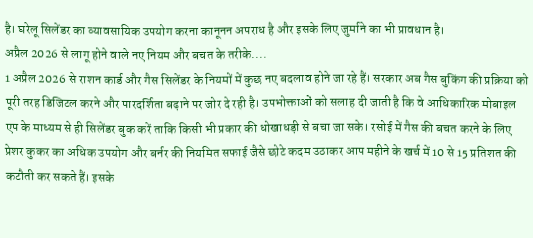है। घरेलू सिलेंडर का व्यावसायिक उपयोग करना कानूनन अपराध है और इसके लिए जुर्माने का भी प्रावधान है।
अप्रैल 2026 से लागू होने वाले नए नियम और बचत के तरीके....
1 अप्रैल 2026 से राशन कार्ड और गैस सिलेंडर के नियमों में कुछ नए बदलाव होने जा रहे हैं। सरकार अब गैस बुकिंग की प्रक्रिया को पूरी तरह डिजिटल करने और पारदर्शिता बढ़ाने पर जोर दे रही है। उपभोक्ताओं को सलाह दी जाती है कि वे आधिकारिक मोबाइल एप के माध्यम से ही सिलेंडर बुक करें ताकि किसी भी प्रकार की धोखाधड़ी से बचा जा सके। रसोई में गैस की बचत करने के लिए प्रेशर कुकर का अधिक उपयोग और बर्नर की नियमित सफाई जैसे छोटे कदम उठाकर आप महीने के खर्च में 10 से 15 प्रतिशत की कटौती कर सकते हैं। इसके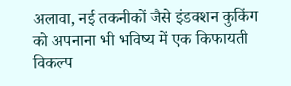अलावा, नई तकनीकों जैसे इंडक्शन कुकिंग को अपनाना भी भविष्य में एक किफायती विकल्प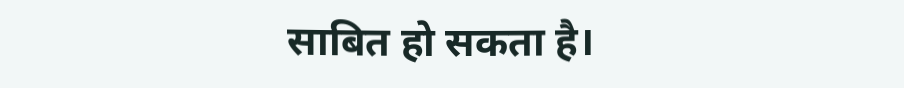साबित हो सकता है।